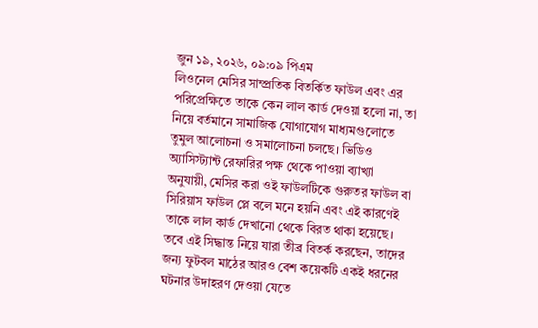জুন ১৯, ২০২৬, ০৯:০৯ পিএম
লিওনেল মেসির সাম্প্রতিক বিতর্কিত ফাউল এবং এর পরিপ্রেক্ষিতে তাকে কেন লাল কার্ড দেওয়া হলো না, তা নিয়ে বর্তমানে সামাজিক যোগাযোগ মাধ্যমগুলোতে তুমুল আলোচনা ও সমালোচনা চলছে। ভিডিও অ্যাসিস্ট্যান্ট রেফারির পক্ষ থেকে পাওয়া ব্যাখ্যা অনুযায়ী, মেসির করা ওই ফাউলটিকে গুরুতর ফাউল বা সিরিয়াস ফাউল প্লে বলে মনে হয়নি এবং এই কারণেই তাকে লাল কার্ড দেখানো থেকে বিরত থাকা হয়েছে।
তবে এই সিদ্ধান্ত নিয়ে যারা তীব্র বিতর্ক করছেন, তাদের জন্য ফুটবল মাঠের আরও বেশ কয়েকটি একই ধরনের ঘটনার উদাহরণ দেওয়া যেতে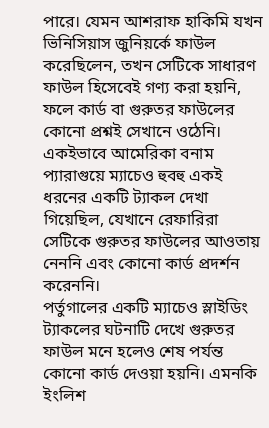পারে। যেমন আশরাফ হাকিমি যখন ভিনিসিয়াস জুনিয়র্কে ফাউল করেছিলেন, তখন সেটিকে সাধারণ ফাউল হিসেবেই গণ্য করা হয়নি, ফলে কার্ড বা গুরুতর ফাউলের কোনো প্রশ্নই সেখানে ওঠেনি। একইভাবে আমেরিকা বনাম প্যারাগুয়ে ম্যাচেও হুবহু একই ধরনের একটি ট্যাকল দেখা গিয়েছিল, যেখানে রেফারিরা সেটিকে গুরুতর ফাউলের আওতায় নেননি এবং কোনো কার্ড প্রদর্শন করেননি।
পর্তুগালের একটি ম্যাচেও স্লাইডিং ট্যাকলের ঘটনাটি দেখে গুরুতর ফাউল মনে হলেও শেষ পর্যন্ত কোনো কার্ড দেওয়া হয়নি। এমনকি ইংলিশ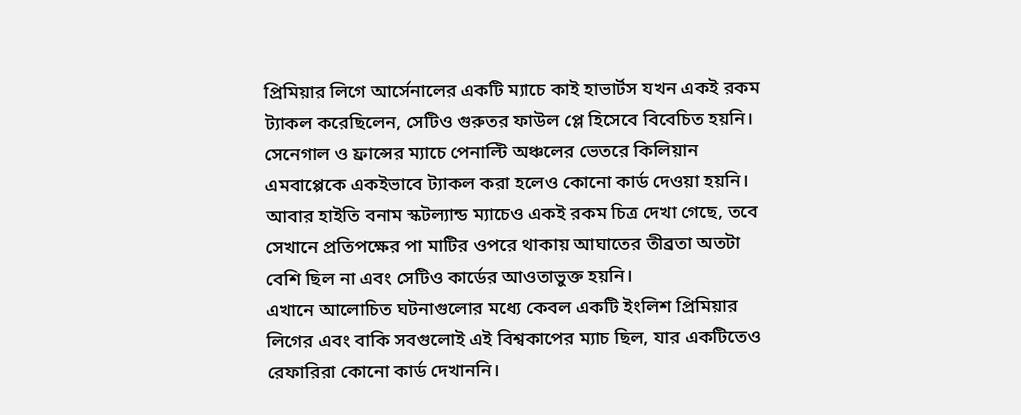প্রিমিয়ার লিগে আর্সেনালের একটি ম্যাচে কাই হাভার্টস যখন একই রকম ট্যাকল করেছিলেন, সেটিও গুরুতর ফাউল প্লে হিসেবে বিবেচিত হয়নি। সেনেগাল ও ফ্রান্সের ম্যাচে পেনাল্টি অঞ্চলের ভেতরে কিলিয়ান এমবাপ্পেকে একইভাবে ট্যাকল করা হলেও কোনো কার্ড দেওয়া হয়নি। আবার হাইতি বনাম স্কটল্যান্ড ম্যাচেও একই রকম চিত্র দেখা গেছে, তবে সেখানে প্রতিপক্ষের পা মাটির ওপরে থাকায় আঘাতের তীব্রতা অতটা বেশি ছিল না এবং সেটিও কার্ডের আওতাভুক্ত হয়নি।
এখানে আলোচিত ঘটনাগুলোর মধ্যে কেবল একটি ইংলিশ প্রিমিয়ার লিগের এবং বাকি সবগুলোই এই বিশ্বকাপের ম্যাচ ছিল, যার একটিতেও রেফারিরা কোনো কার্ড দেখাননি।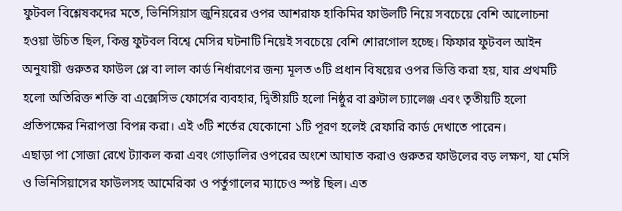ফুটবল বিশ্লেষকদের মতে, ভিনিসিয়াস জুনিয়রের ওপর আশরাফ হাকিমির ফাউলটি নিয়ে সবচেয়ে বেশি আলোচনা হওয়া উচিত ছিল, কিন্তু ফুটবল বিশ্বে মেসির ঘটনাটি নিয়েই সবচেয়ে বেশি শোরগোল হচ্ছে। ফিফার ফুটবল আইন অনুযায়ী গুরুতর ফাউল প্লে বা লাল কার্ড নির্ধারণের জন্য মূলত ৩টি প্রধান বিষয়ের ওপর ভিত্তি করা হয়, যার প্রথমটি হলো অতিরিক্ত শক্তি বা এক্সেসিভ ফোর্সের ব্যবহার, দ্বিতীয়টি হলো নিষ্ঠুর বা ব্রুটাল চ্যালেঞ্জ এবং তৃতীয়টি হলো প্রতিপক্ষের নিরাপত্তা বিপন্ন করা। এই ৩টি শর্তের যেকোনো ১টি পূরণ হলেই রেফারি কার্ড দেখাতে পারেন।
এছাড়া পা সোজা রেখে ট্যাকল করা এবং গোড়ালির ওপরের অংশে আঘাত করাও গুরুতর ফাউলের বড় লক্ষণ, যা মেসি ও ভিনিসিয়াসের ফাউলসহ আমেরিকা ও পর্তুগালের ম্যাচেও স্পষ্ট ছিল। এত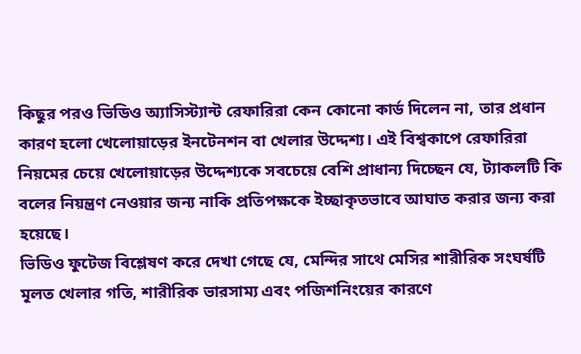কিছুর পরও ভিডিও অ্যাসিস্ট্যান্ট রেফারিরা কেন কোনো কার্ড দিলেন না, তার প্রধান কারণ হলো খেলোয়াড়ের ইনটেনশন বা খেলার উদ্দেশ্য। এই বিশ্বকাপে রেফারিরা নিয়মের চেয়ে খেলোয়াড়ের উদ্দেশ্যকে সবচেয়ে বেশি প্রাধান্য দিচ্ছেন যে, ট্যাকলটি কি বলের নিয়ন্ত্রণ নেওয়ার জন্য নাকি প্রতিপক্ষকে ইচ্ছাকৃতভাবে আঘাত করার জন্য করা হয়েছে।
ভিডিও ফুটেজ বিশ্লেষণ করে দেখা গেছে যে, মেন্দির সাথে মেসির শারীরিক সংঘর্ষটি মূলত খেলার গতি, শারীরিক ভারসাম্য এবং পজিশনিংয়ের কারণে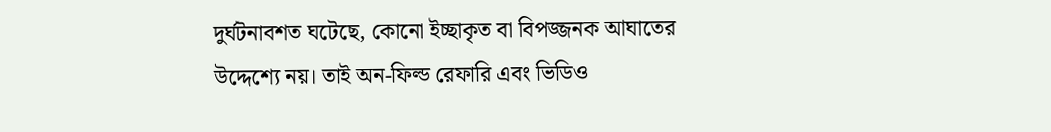দুর্ঘটনাবশত ঘটেছে, কোনো ইচ্ছাকৃত বা বিপজ্জনক আঘাতের উদ্দেশ্যে নয়। তাই অন-ফিল্ড রেফারি এবং ভিডিও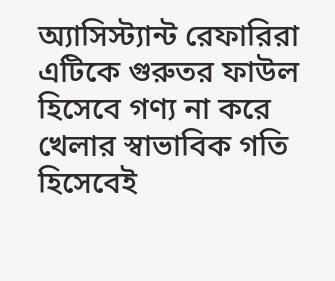অ্যাসিস্ট্যান্ট রেফারিরা এটিকে গুরুতর ফাউল হিসেবে গণ্য না করে খেলার স্বাভাবিক গতি হিসেবেই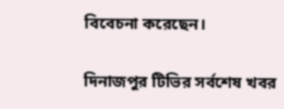বিবেচনা করেছেন।

দিনাজপুর টিভির সর্বশেষ খবর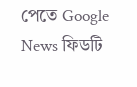পেতে Google News ফিডটি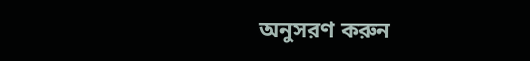অনুসরণ করুন